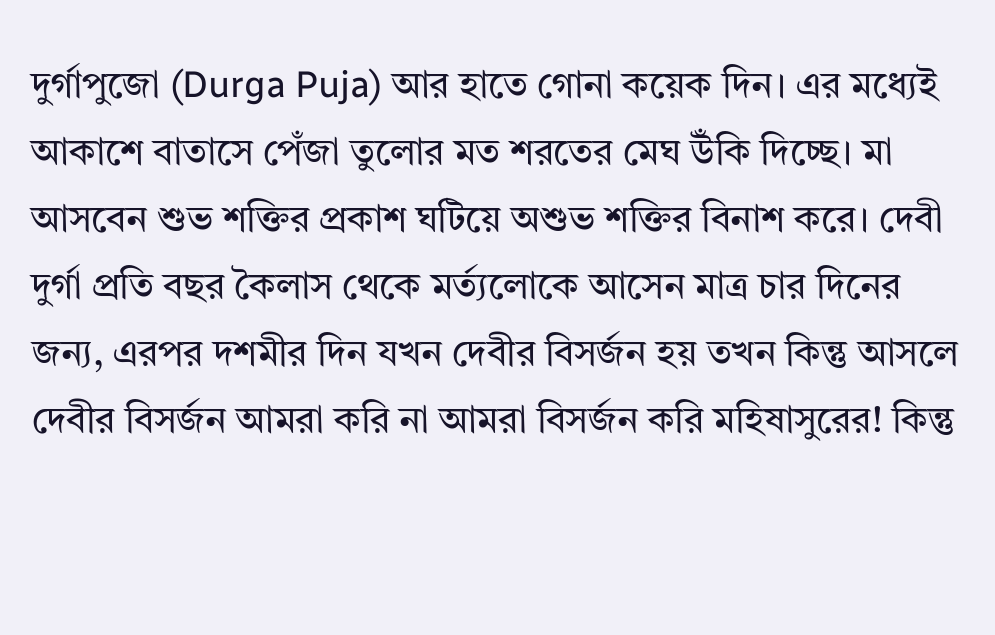দুর্গাপুজো (Durga Puja) আর হাতে গোনা কয়েক দিন। এর মধ্যেই আকাশে বাতাসে পেঁজা তুলোর মত শরতের মেঘ উঁকি দিচ্ছে। মা আসবেন শুভ শক্তির প্রকাশ ঘটিয়ে অশুভ শক্তির বিনাশ করে। দেবী দুর্গা প্রতি বছর কৈলাস থেকে মর্ত্যলোকে আসেন মাত্র চার দিনের জন্য, এরপর দশমীর দিন যখন দেবীর বিসর্জন হয় তখন কিন্তু আসলে দেবীর বিসর্জন আমরা করি না আমরা বিসর্জন করি মহিষাসুরের! কিন্তু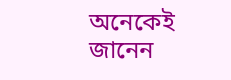অনেকেই জানেন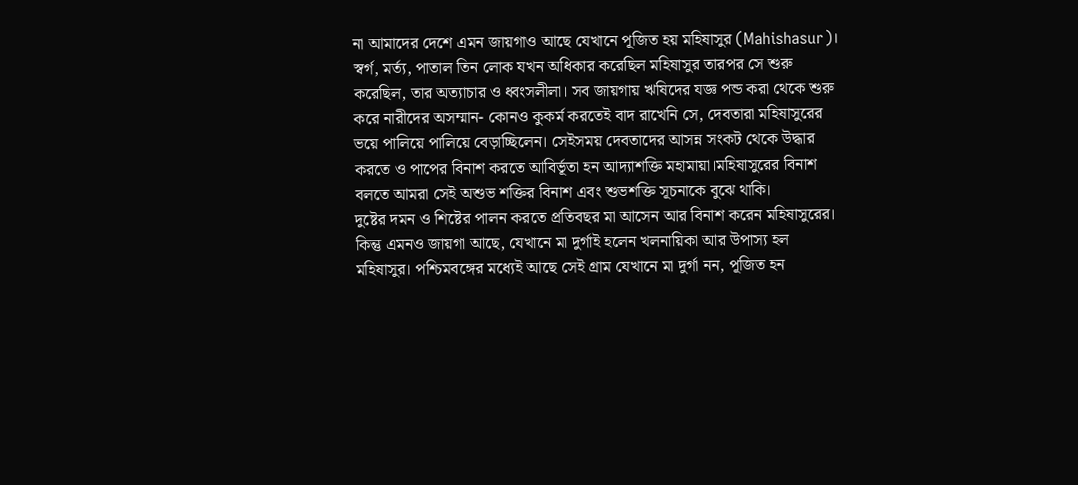না আমাদের দেশে এমন জায়গাও আছে যেখানে পূজিত হয় মহিষাসুর (Mahishasur)।
স্বর্গ, মর্ত্য, পাতাল তিন লোক যখন অধিকার করেছিল মহিষাসুর তারপর সে শুরু করেছিল, তার অত্যাচার ও ধ্বংসলীলা। সব জায়গায় ঋষিদের যজ্ঞ পন্ড করা থেকে শুরু করে নারীদের অসম্মান- কোনও কুকর্ম করতেই বাদ রাখেনি সে, দেবতারা মহিষাসুরের ভয়ে পালিয়ে পালিয়ে বেড়াচ্ছিলেন। সেইসময় দেবতাদের আসন্ন সংকট থেকে উদ্ধার করতে ও পাপের বিনাশ করতে আবির্ভূতা হন আদ্যাশক্তি মহামায়া।মহিষাসুরের বিনাশ বলতে আমরা সেই অশুভ শক্তির বিনাশ এবং শুভশক্তি সূচনাকে বুঝে থাকি।
দুষ্টের দমন ও শিষ্টের পালন করতে প্রতিবছর মা আসেন আর বিনাশ করেন মহিষাসুরের। কিন্তু এমনও জায়গা আছে, যেখানে মা দুর্গাই হলেন খলনায়িকা আর উপাস্য হল মহিষাসুর। পশ্চিমবঙ্গের মধ্যেই আছে সেই গ্রাম যেখানে মা দুর্গা নন, পূজিত হন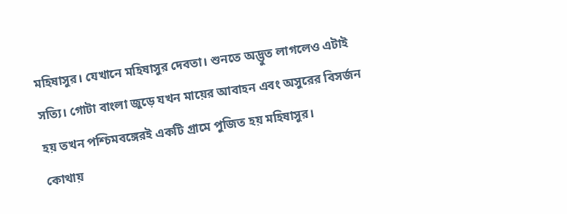মহিষাসুর। যেখানে মহিষাসুর দেবতা। শুনতে অদ্ভুত লাগলেও এটাই সত্যি। গোটা বাংলা জুড়ে যখন মায়ের আবাহন এবং অসুরের বিসর্জন হয় তখন পশ্চিমবঙ্গেরই একটি গ্রামে পুজিত হয় মহিষাসুর।
কোথায়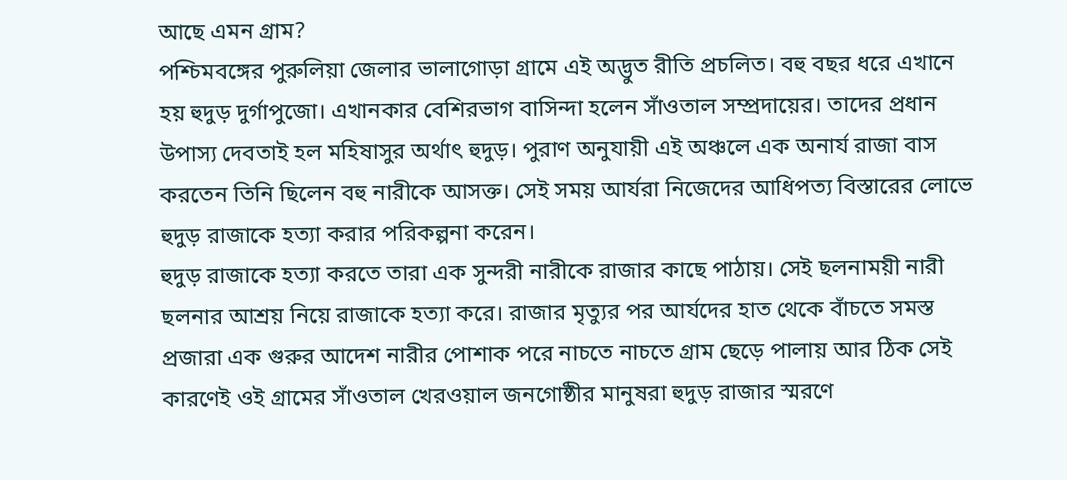আছে এমন গ্রাম?
পশ্চিমবঙ্গের পুরুলিয়া জেলার ভালাগোড়া গ্রামে এই অদ্ভুত রীতি প্রচলিত। বহু বছর ধরে এখানে হয় হুদুড় দুর্গাপুজো। এখানকার বেশিরভাগ বাসিন্দা হলেন সাঁওতাল সম্প্রদায়ের। তাদের প্রধান উপাস্য দেবতাই হল মহিষাসুর অর্থাৎ হুদুড়। পুরাণ অনুযায়ী এই অঞ্চলে এক অনার্য রাজা বাস করতেন তিনি ছিলেন বহু নারীকে আসক্ত। সেই সময় আর্যরা নিজেদের আধিপত্য বিস্তারের লোভে হুদুড় রাজাকে হত্যা করার পরিকল্পনা করেন।
হুদুড় রাজাকে হত্যা করতে তারা এক সুন্দরী নারীকে রাজার কাছে পাঠায়। সেই ছলনাময়ী নারী ছলনার আশ্রয় নিয়ে রাজাকে হত্যা করে। রাজার মৃত্যুর পর আর্যদের হাত থেকে বাঁচতে সমস্ত প্রজারা এক গুরুর আদেশ নারীর পোশাক পরে নাচতে নাচতে গ্রাম ছেড়ে পালায় আর ঠিক সেই কারণেই ওই গ্রামের সাঁওতাল খেরওয়াল জনগোষ্ঠীর মানুষরা হুদুড় রাজার স্মরণে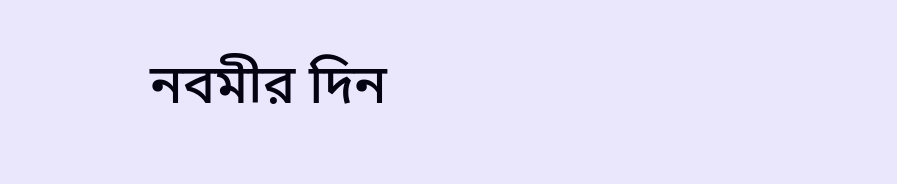নবমীর দিন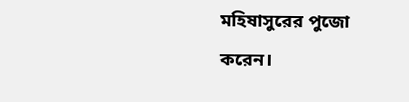মহিষাসুরের পুজো করেন।